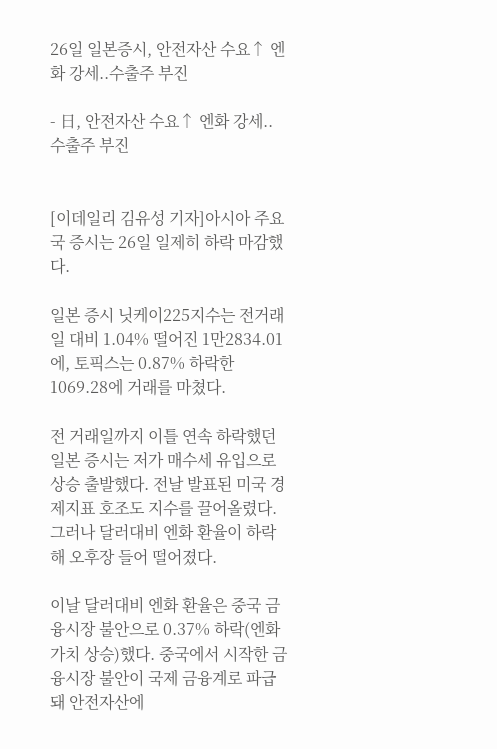26일 일본증시, 안전자산 수요↑ 엔화 강세..수출주 부진

- 日, 안전자산 수요↑ 엔화 강세..수출주 부진


[이데일리 김유성 기자]아시아 주요국 증시는 26일 일제히 하락 마감했다.

일본 증시 닛케이225지수는 전거래일 대비 1.04% 떨어진 1만2834.01에, 토픽스는 0.87% 하락한 1069.28에 거래를 마쳤다.

전 거래일까지 이틀 연속 하락했던 일본 증시는 저가 매수세 유입으로 상승 출발했다. 전날 발표된 미국 경제지표 호조도 지수를 끌어올렸다. 그러나 달러대비 엔화 환율이 하락해 오후장 들어 떨어졌다.

이날 달러대비 엔화 환율은 중국 금융시장 불안으로 0.37% 하락(엔화가치 상승)했다. 중국에서 시작한 금융시장 불안이 국제 금융계로 파급돼 안전자산에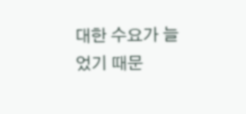대한 수요가 늘었기 때문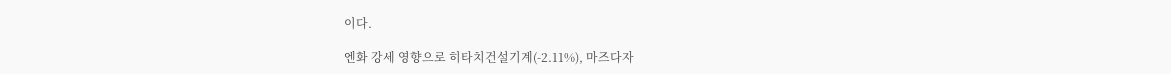이다.

엔화 강세 영향으로 히타치건설기계(-2.11%), 마즈다자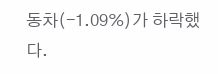동차(-1.09%)가 하락했다.